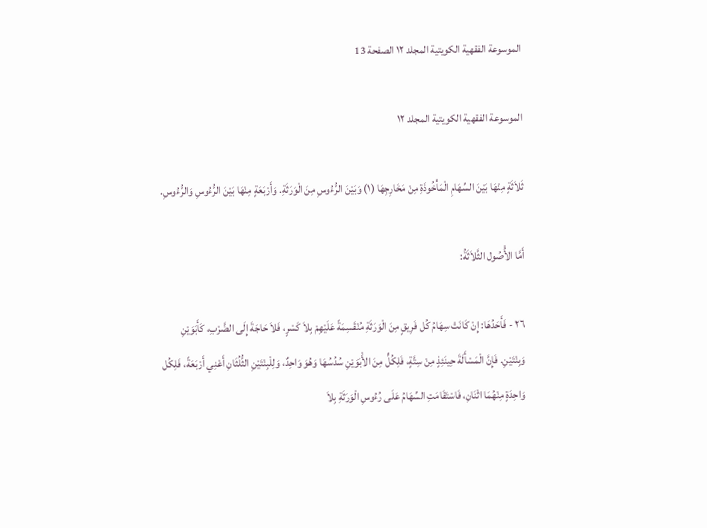الموسوعة الفقهية الكويتية المجلد ١٢ الصفحة 13

الموسوعة الفقهية الكويتية المجلد ١٢

ثَلاَثَةٍ مِنْهَا بَيْنَ السِّهَامِ الْمَأْخُوذَةِ مِنْ مَخَارِجِهَا (١) وَبَيْنَ الرُّءُوسِ مِنَ الْوَرَثَةِ. وَأَرْبَعَةٍ مِنْهَا بَيْنَ الرُّءُوسِ وَالرُّءُوسِ.

أَمَّا الأُْصُول الثَّلاَثَةُ:

٢٦ - فَأَحَدُهَا: إِنْ كَانَتْ سِهَامُ كُل فَرِيقٍ مِنَ الْوَرَثَةِ مُنْقَسِمَةً عَلَيْهِمْ بِلاَ كَسْرٍ، فَلاَ حَاجَةَ إِلَى الضَّرْبِ، كَأَبَوَيْنِ وَبِنْتَيْنِ. فَإِنَّ الْمَسْأَلَةَ حِينَئِذٍ مِنْ سِتَّةٍ، فَلِكُلٍّ مِنَ الأَْبَوَيْنِ سُدُسُهَا وَهُوَ وَاحِدٌ، وَلِلْبِنْتَيْنِ الثُّلُثَانِ أَعْنِي أَرْبَعَةً، فَلِكُل وَاحِدَةٍ مِنْهُمَا اثْنَانِ، فَاسْتَقَامَتِ السِّهَامُ عَلَى رُءُوسِ الْوَرَثَةِ بِلاَ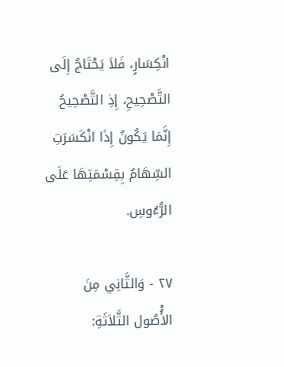انْكِسَارٍ، فَلاَ يَحْتَاجُ إِلَى التَّصْحِيحِ، إِذِ التَّصْحِيحُ إِنَّمَا يَكُونُ إِذَا انْكَسَرَتِ السِّهَامُ بِقِسْمَتِهَا عَلَى الرُّءُوسِ.

٢٧ - وَالثَّانِي مِنَ الأُْصُول الثَّلاَثَةِ: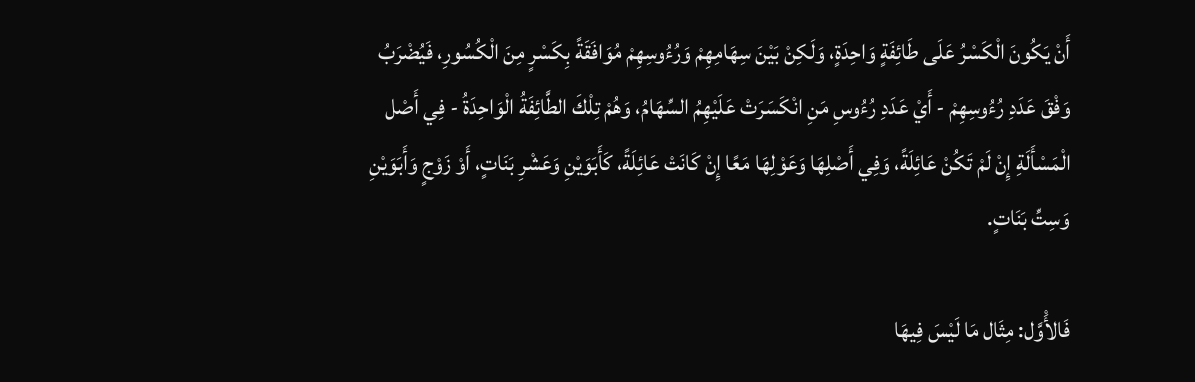أَنْ يَكُونَ الْكَسْرُ عَلَى طَائِفَةٍ وَاحِدَةٍ، وَلَكِنْ بَيْنَ سِهَامِهِمْ وَرُءُوسِهِمْ مُوَافَقَةً بِكَسْرٍ مِنَ الْكُسُورِ، فَيُضْرَبُ وَفْقَ عَدَدِ رُءُوسِهِمْ - أَيْ عَدَدِ رُءُوسِ مَنِ انْكَسَرَتْ عَلَيْهِمُ السِّهَامُ، وَهُمْ تِلْكَ الطَّائِفَةُ الْوَاحِدَةُ - فِي أَصْل الْمَسْأَلَةِ إِنْ لَمْ تَكُنْ عَائِلَةً، وَفِي أَصْلِهَا وَعَوْلِهَا مَعًا إِنْ كَانَتْ عَائِلَةً، كَأَبَوَيْنِ وَعَشْرِ بَنَاتٍ، أَوْ زَوْجٍ وَأَبَوَيْنِ وَسِتِّ بَنَاتٍ.

فَالأَْوَّل: مِثَال مَا لَيْسَ فِيهَا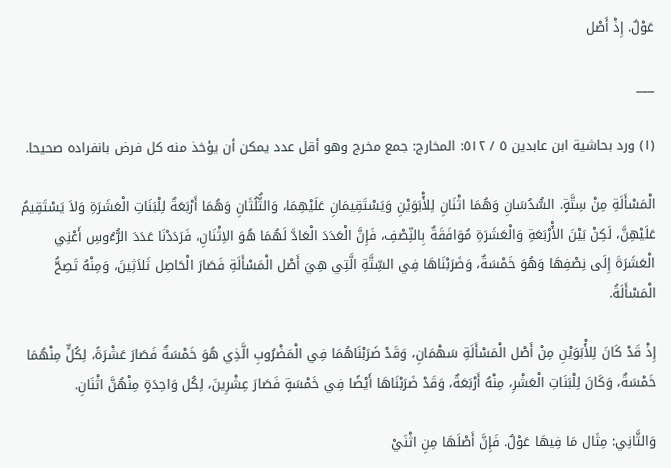عَوْلٌ. إِذْ أَصْل

___

(١) ورد بحاشية ابن عابدين ٥ / ٥١٢: المخارج: جمع مخرج وهو أقل عدد يمكن أن يؤخذ منه كل فرض بانفراده صحيحا.

الْمَسْأَلَةِ مِنْ سِتَّةٍ. السُّدُسَانِ وَهُمَا اثْنَانِ لِلأَْبَوَيْنِ وَيَسْتَقِيمَانِ عَلَيْهِمَا، وَالثُّلُثَانِ وَهُمَا أَرْبَعَةٌ لِلْبَنَاتِ الْعَشَرَةِ وَلاَ يَسْتَقِيمُ عَلَيْهِنَّ، لَكِنْ بَيْنَ الأَْرْبَعَةِ وَالْعَشَرَةِ مُوَافَقَةٌ بِالنِّصْفِ، فَإِنَّ الْعَدَدَ الْعَادَّ لَهُمَا هُوَ الاِثْنَانِ، فَرَدَدْنَا عَدَدَ الرُّءُوسِ أَعْنِي الْعَشَرَةَ إِلَى نِصْفِهَا وَهُوَ خَمْسَةٌ، وَضَرَبْنَاهَا فِي السِّتَّةِ الَّتِي هِيَ أَصْل الْمَسْأَلَةِ فَصَارَ الْحَاصِل ثَلاَثِينَ، وَمِنْهُ تَصِحُّ الْمَسْأَلَةُ.

إِذْ قَدْ كَانَ لِلأَْبَوَيْنِ مِنْ أَصْل الْمَسْأَلَةِ سَهْمَانِ، وَقَدْ ضَرَبْنَاهُمَا فِي الْمَضْرُوبِ الَّذِي هُوَ خَمْسَةٌ فَصَارَ عَشْرَةً، لِكُلٍّ مِنْهُمَا خَمْسَةٌ، وَكَانَ لِلْبَنَاتِ الْعَشْرِ، مِنْهُ أَرْبَعَةٌ، وَقَدْ ضَرَبْنَاهَا أَيْضًا فِي خَمْسَةٍ فَصَارَ عِشْرِينَ، لِكُل وَاحِدَةٍ مِنْهُنَّ اثْنَانِ.

وَالثَّانِي: مِثَال مَا فِيهَا عَوْلٌ. فَإِنَّ أَصْلَهَا مِنِ اثْنَيْ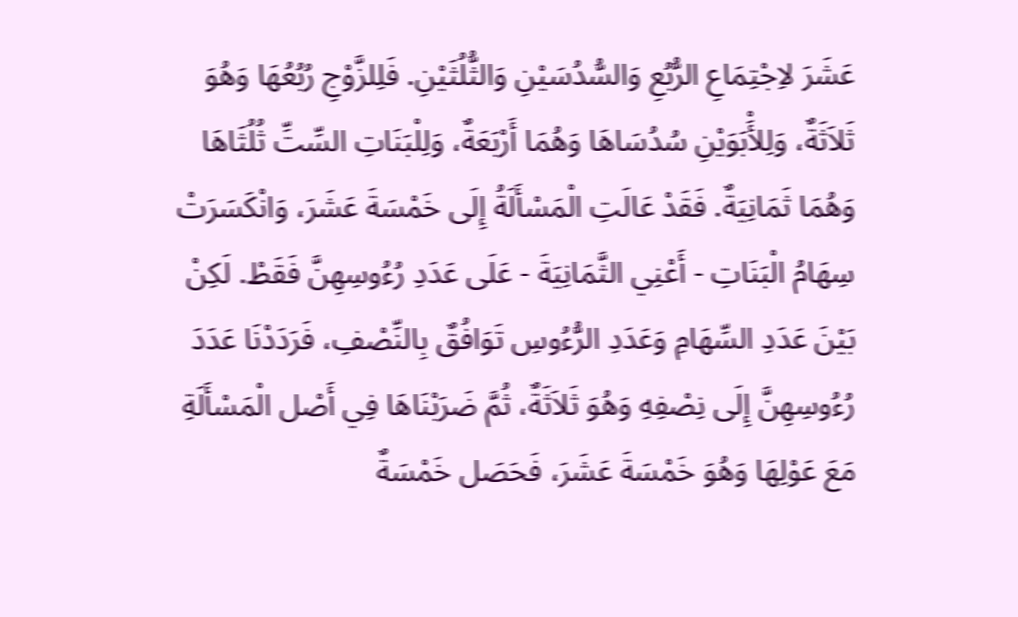عَشَرَ لاِجْتِمَاعِ الرُّبُعِ وَالسُّدُسَيْنِ وَالثُّلُثَيْنِ. فَلِلزَّوْجِ رُبُعُهَا وَهُوَ ثَلاَثَةٌ، وَلِلأَْبَوَيْنِ سُدُسَاهَا وَهُمَا أَرْبَعَةٌ، وَلِلْبَنَاتِ السِّتِّ ثُلُثَاهَا وَهُمَا ثَمَانِيَةٌ. فَقَدْ عَالَتِ الْمَسْأَلَةُ إِلَى خَمْسَةَ عَشَرَ، وَانْكَسَرَتْ سِهَامُ الْبَنَاتِ - أَعْنِي الثَّمَانِيَةَ - عَلَى عَدَدِ رُءُوسِهِنَّ فَقَطْ. لَكِنْ بَيْنَ عَدَدِ السِّهَامِ وَعَدَدِ الرُّءُوسِ تَوَافُقٌ بِالنِّصْفِ، فَرَدَدْنَا عَدَدَ رُءُوسِهِنَّ إِلَى نِصْفِهِ وَهُوَ ثَلاَثَةٌ، ثُمَّ ضَرَبْنَاهَا فِي أَصْل الْمَسْأَلَةِ مَعَ عَوْلِهَا وَهُوَ خَمْسَةَ عَشَرَ، فَحَصَل خَمْسَةٌ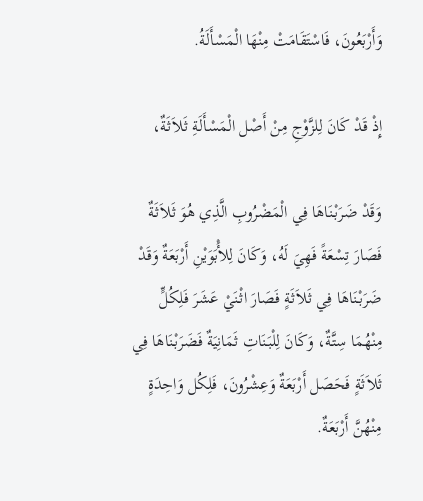وَأَرْبَعُونَ، فَاسْتَقَامَتْ مِنْهَا الْمَسْأَلَةُ.

إِذْ قَدْ كَانَ لِلزَّوْجِ مِنْ أَصْل الْمَسْأَلَةِ ثَلاَثَةٌ،

وَقَدْ ضَرَبْنَاهَا فِي الْمَضْرُوبِ الَّذِي هُوَ ثَلاَثَةٌ فَصَارَ تِسْعَةً فَهِيَ لَهُ، وَكَانَ لِلأَْبَوَيْنِ أَرْبَعَةٌ وَقَدْ ضَرَبْنَاهَا فِي ثَلاَثَةٍ فَصَارَ اثْنَيْ عَشَرَ فَلِكُلٍّ مِنْهُمَا سِتَّةٌ، وَكَانَ لِلْبَنَاتِ ثَمَانِيَةٌ فَضَرَبْنَاهَا فِي ثَلاَثَةٍ فَحَصَل أَرْبَعَةٌ وَعِشْرُونَ، فَلِكُل وَاحِدَةٍ مِنْهُنَّ أَرْبَعَةٌ.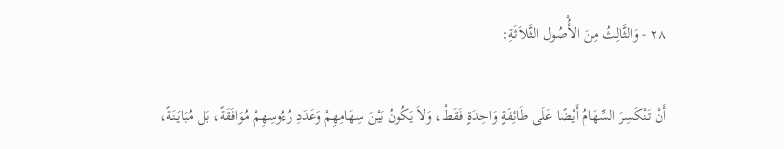٢٨ - وَالثَّالِثُ مِنَ الأُْصُول الثَّلاَثَةِ:

أَنْ تَنْكَسِرَ السِّهَامُ أَيْضًا عَلَى طَائِفَةٍ وَاحِدَةٍ فَقَطْ، وَلاَ يَكُونُ بَيْنَ سِهَامِهِمْ وَعَدَدِ رُءُوسِهِمْ مُوَافَقَةً، بَل مُبَايَنَةً،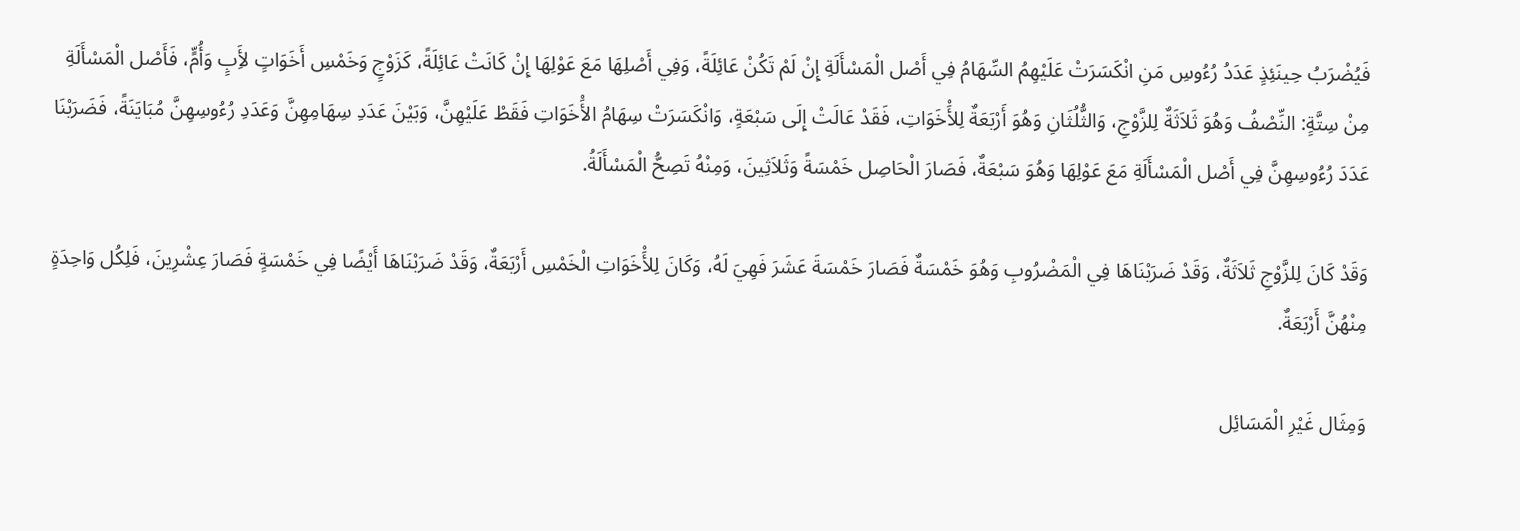فَيُضْرَبُ حِينَئِذٍ عَدَدُ رُءُوسِ مَنِ انْكَسَرَتْ عَلَيْهِمُ السِّهَامُ فِي أَصْل الْمَسْأَلَةِ إِنْ لَمْ تَكُنْ عَائِلَةً، وَفِي أَصْلِهَا مَعَ عَوْلِهَا إِنْ كَانَتْ عَائِلَةً، كَزَوْجٍ وَخَمْسِ أَخَوَاتٍ لأَِبٍ وَأُمٍّ، فَأَصْل الْمَسْأَلَةِ مِنْ سِتَّةٍ: النِّصْفُ وَهُوَ ثَلاَثَةٌ لِلزَّوْجِ، وَالثُّلُثَانِ وَهُوَ أَرْبَعَةٌ لِلأَْخَوَاتِ، فَقَدْ عَالَتْ إِلَى سَبْعَةٍ، وَانْكَسَرَتْ سِهَامُ الأَْخَوَاتِ فَقَطْ عَلَيْهِنَّ، وَبَيْنَ عَدَدِ سِهَامِهِنَّ وَعَدَدِ رُءُوسِهِنَّ مُبَايَنَةً، فَضَرَبْنَا عَدَدَ رُءُوسِهِنَّ فِي أَصْل الْمَسْأَلَةِ مَعَ عَوْلِهَا وَهُوَ سَبْعَةٌ، فَصَارَ الْحَاصِل خَمْسَةً وَثَلاَثِينَ، وَمِنْهُ تَصِحُّ الْمَسْأَلَةُ.

وَقَدْ كَانَ لِلزَّوْجِ ثَلاَثَةٌ، وَقَدْ ضَرَبْنَاهَا فِي الْمَضْرُوبِ وَهُوَ خَمْسَةٌ فَصَارَ خَمْسَةَ عَشَرَ فَهِيَ لَهُ، وَكَانَ لِلأَْخَوَاتِ الْخَمْسِ أَرْبَعَةٌ، وَقَدْ ضَرَبْنَاهَا أَيْضًا فِي خَمْسَةٍ فَصَارَ عِشْرِينَ، فَلِكُل وَاحِدَةٍ مِنْهُنَّ أَرْبَعَةٌ.

وَمِثَال غَيْرِ الْمَسَائِل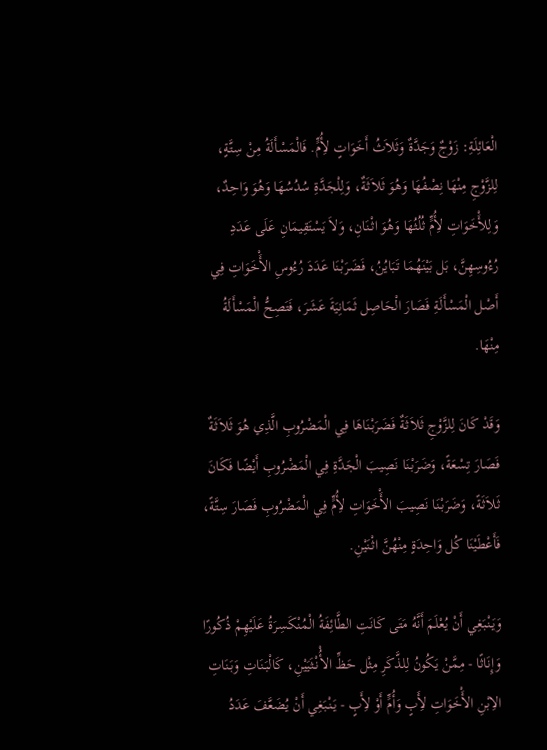الْعَائِلَةِ: زَوْجٌ وَجَدَّةٌ وَثَلاَثُ أَخَوَاتٍ لأُِمٍّ. فَالْمَسْأَلَةُ مِنْ سِتَّةٍ، لِلزَّوْجِ مِنْهَا نِصْفُهَا وَهُوَ ثَلاَثَةٌ، وَلِلْجَدَّةِ سُدُسُهَا وَهُوَ وَاحِدٌ، وَلِلأَْخَوَاتِ لأُِمٍّ ثُلُثُهَا وَهُوَ اثْنَانِ، وَلاَ يَسْتَقِيمَانِ عَلَى عَدَدِ رُءُوسِهِنَّ، بَل بَيْنَهُمَا تَبَايُنُ، فَضَرَبْنَا عَدَدَ رُءُوسِ الأَْخَوَاتِ فِي أَصْل الْمَسْأَلَةِ فَصَارَ الْحَاصِل ثَمَانِيَةَ عَشَرَ، فَتَصِحُّ الْمَسْأَلَةُ مِنْهَا.

وَقَدْ كَانَ لِلزَّوْجِ ثَلاَثَةٌ فَضَرَبْنَاهَا فِي الْمَضْرُوبِ الَّذِي هُوَ ثَلاَثَةٌ فَصَارَ تِسْعَةً، وَضَرَبْنَا نَصِيبَ الْجَدَّةِ فِي الْمَضْرُوبِ أَيْضًا فَكَانَ ثَلاَثَةً، وَضَرَبْنَا نَصِيبَ الأَْخَوَاتِ لأُِمٍّ فِي الْمَضْرُوبِ فَصَارَ سِتَّةً، فَأَعْطَيْنَا كُل وَاحِدَةٍ مِنْهُنَّ اثْنَيْنِ.

وَيَنْبَغِي أَنْ يُعْلَمَ أَنَّهُ مَتَى كَانَتِ الطَّائِفَةُ الْمُنْكَسِرَةُ عَلَيْهِمْ ذُكُورًا وَإِنَاثًا - مِمَّنْ يَكُونُ لِلذَّكَرِ مِثْل حَظِّ الأُْنْثَيَيْنِ، كَالْبَنَاتِ وَبَنَاتِ الاِبْنِ الأَْخَوَاتِ لأَِبٍ وَأُمٍّ أَوْ لأَِبٍ - يَنْبَغِي أَنْ يُضَعَّفَ عَدَدُ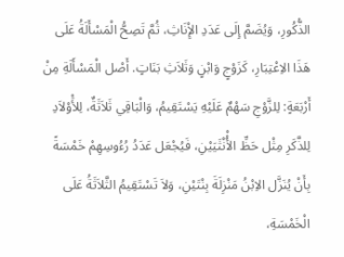الذُّكُورِ، وَيُضَمَّ إِلَى عَدَدِ الإِْنَاثِ، ثُمَّ تَصِحُّ الْمَسْأَلَةُ عَلَى هَذَا الاِعْتِبَارِ، كَزَوْجٍ وَابْنٍ وَثَلاَثِ بَنَاتٍ. أَصْل الْمَسْأَلَةِ مِنْ أَرْبَعَةٍ: لِلزَّوْجِ سَهْمٌ عَلَيْهِ يَسْتَقِيمُ، وَالْبَاقِي ثَلاَثَةٌ، لِلأَْوْلاَدِ لِلذَّكَرِ مِثْل حَظِّ الأُْنْثَيَيْنِ، فَيُجْعَل عَدَدُ رُءُوسِهِمْ خَمْسَةً بِأَنْ يُنَزَّل الاِبْنُ مَنْزِلَةَ بِنْتَيْنِ، وَلاَ تَسْتَقِيمُ الثَّلاَثَةُ عَلَى الْخَمْسَةِ،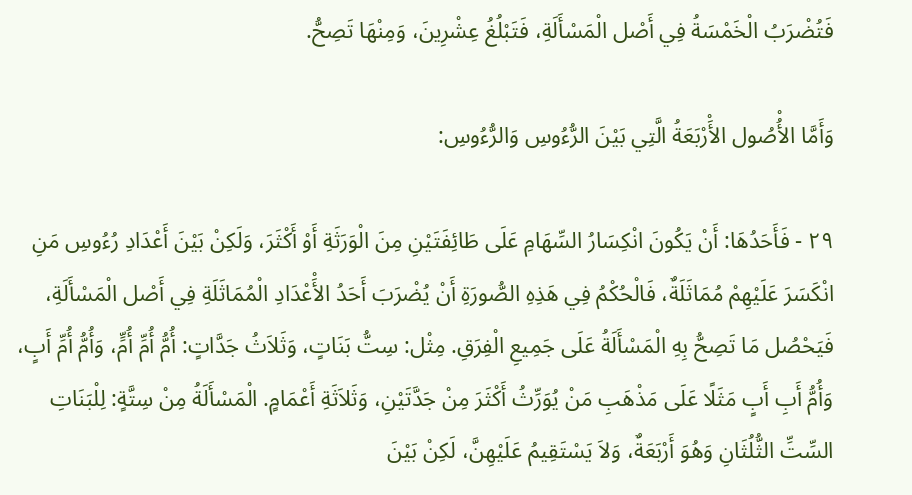فَتُضْرَبُ الْخَمْسَةُ فِي أَصْل الْمَسْأَلَةِ، فَتَبْلُغُ عِشْرِينَ، وَمِنْهَا تَصِحُّ.

وَأَمَّا الأُْصُول الأَْرْبَعَةُ الَّتِي بَيْنَ الرُّءُوسِ وَالرُّءُوسِ:

٢٩ - فَأَحَدُهَا: أَنْ يَكُونَ انْكِسَارُ السِّهَامِ عَلَى طَائِفَتَيْنِ مِنَ الْوَرَثَةِ أَوْ أَكْثَرَ، وَلَكِنْ بَيْنَ أَعْدَادِ رُءُوسِ مَنِ انْكَسَرَ عَلَيْهِمْ مُمَاثَلَةٌ، فَالْحُكْمُ فِي هَذِهِ الصُّورَةِ أَنْ يُضْرَبَ أَحَدُ الأَْعْدَادِ الْمُمَاثَلَةِ فِي أَصْل الْمَسْأَلَةِ، فَيَحْصُل مَا تَصِحُّ بِهِ الْمَسْأَلَةُ عَلَى جَمِيعِ الْفِرَقِ. مِثْل: سِتُّ بَنَاتٍ، وَثَلاَثُ جَدَّاتٍ: أُمُّ أُمِّ أُمٍّ، وَأُمُّ أُمِّ أَبٍ، وَأُمُّ أَبِ أَبٍ مَثَلًا عَلَى مَذْهَبِ مَنْ يُوَرِّثُ أَكْثَرَ مِنْ جَدَّتَيْنِ، وَثَلاَثَةِ أَعْمَامٍ. الْمَسْأَلَةُ مِنْ سِتَّةٍ: لِلْبَنَاتِ السِّتِّ الثُّلُثَانِ وَهُوَ أَرْبَعَةٌ، وَلاَ يَسْتَقِيمُ عَلَيْهِنَّ، لَكِنْ بَيْنَ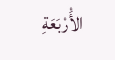الأَْرْبَعَةِ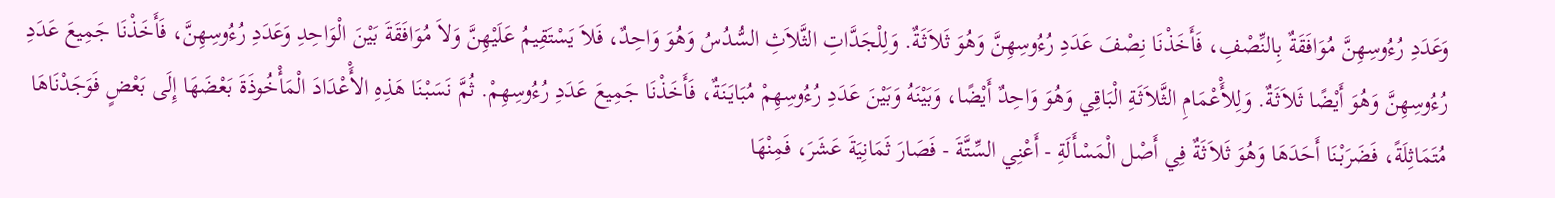وَعَدَدِ رُءُوسِهِنَّ مُوَافَقَةٌ بِالنِّصْفِ، فَأَخَذْنَا نِصْفَ عَدَدِ رُءُوسِهِنَّ وَهُوَ ثَلاَثَةٌ. وَلِلْجَدَّاتِ الثَّلاَثِ السُّدُسُ وَهُوَ وَاحِدٌ، فَلاَ يَسْتَقِيمُ عَلَيْهِنَّ وَلاَ مُوَافَقَةَ بَيْنَ الْوَاحِدِ وَعَدَدِ رُءُوسِهِنَّ، فَأَخَذْنَا جَمِيعَ عَدَدِ رُءُوسِهِنَّ وَهُوَ أَيْضًا ثَلاَثَةٌ. وَلِلأَْعْمَامِ الثَّلاَثَةِ الْبَاقِي وَهُوَ وَاحِدٌ أَيْضًا، وَبَيْنَهُ وَبَيْنَ عَدَدِ رُءُوسِهِمْ مُبَايَنَةٌ، فَأَخَذْنَا جَمِيعَ عَدَدِ رُءُوسِهِمْ. ثُمَّ نَسَبْنَا هَذِهِ الأَْعْدَادَ الْمَأْخُوذَةَ بَعْضَهَا إِلَى بَعْضٍ فَوَجَدْنَاهَا مُتَمَاثِلَةً، فَضَرَبْنَا أَحَدَهَا وَهُوَ ثَلاَثَةٌ فِي أَصْل الْمَسْأَلَةِ - أَعْنِي السِّتَّةَ - فَصَارَ ثَمَانِيَةَ عَشَرَ، فَمِنْهَا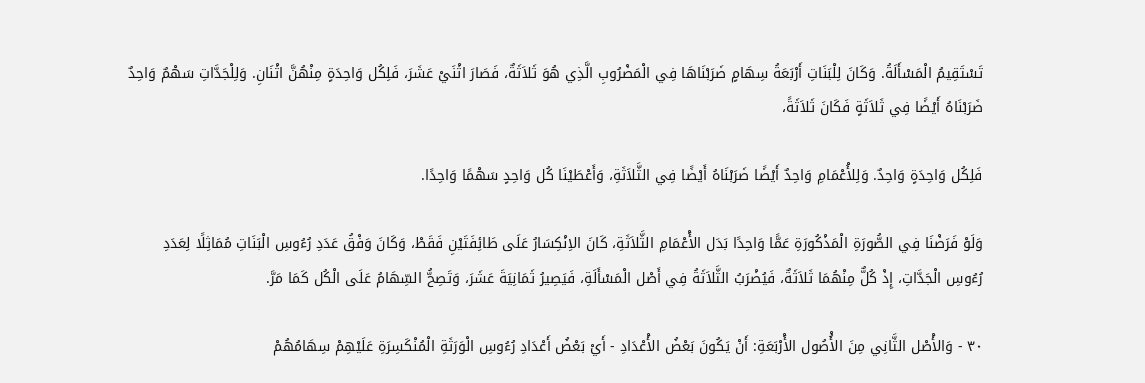تَسْتَقِيمُ الْمَسْأَلَةُ. وَكَانَ لِلْبَنَاتِ أَرْبَعَةُ سِهَامٍ ضَرَبْنَاهَا فِي الْمَضْرُوبِ الَّذِي هُوَ ثَلاَثَةٌ، فَصَارَ اثْنَيْ عَشَرَ، فَلِكُل وَاحِدَةٍ مِنْهُنَّ اثْنَانِ. وَلِلْجَدَّاتِ سَهْمٌ وَاحِدٌ ضَرَبْنَاهُ أَيْضًا فِي ثَلاَثَةٍ فَكَانَ ثَلاَثَةً،

فَلِكُل وَاحِدَةٍ وَاحِدٌ. وَلِلأَْعْمَامِ وَاحِدٌ أَيْضًا ضَرَبْنَاهُ أَيْضًا فِي الثَّلاَثَةِ، وَأَعْطَيْنَا كُل وَاحِدٍ سَهْمًا وَاحِدًا.

وَلَوْ فَرَضْنَا فِي الصُّورَةِ الْمَذْكُورَةِ عَمًّا وَاحِدًا بَدَل الأَْعْمَامِ الثَّلاَثَةِ، كَانَ الاِنْكِسَارُ عَلَى طَائِفَتَيْنِ فَقَطْ، وَكَانَ وَفْقُ عَدَدِ رُءُوسِ الْبَنَاتِ مُمَاثِلًا لِعَدَدِ رُءُوسِ الْجَدَّاتِ، إِذْ كُلٌّ مِنْهُمَا ثَلاَثَةٌ، فَيُضْرَبُ الثَّلاَثَةُ فِي أَصْل الْمَسْأَلَةِ، فَيَصِيرُ ثَمَانِيَةَ عَشَرَ، وَتَصِحُّ السِّهَامُ عَلَى الْكُل كَمَا مَرَّ.

٣٠ - وَالأَْصْل الثَّانِي مِنَ الأُْصُول الأَْرْبَعَةِ: أَنْ يَكُونَ بَعْضُ الأَْعْدَادِ - أَيْ بَعْضُ أَعْدَادِ رُءُوسِ الْوَرَثَةِ الْمُنْكَسِرَةِ عَلَيْهِمْ سِهَامُهُمْ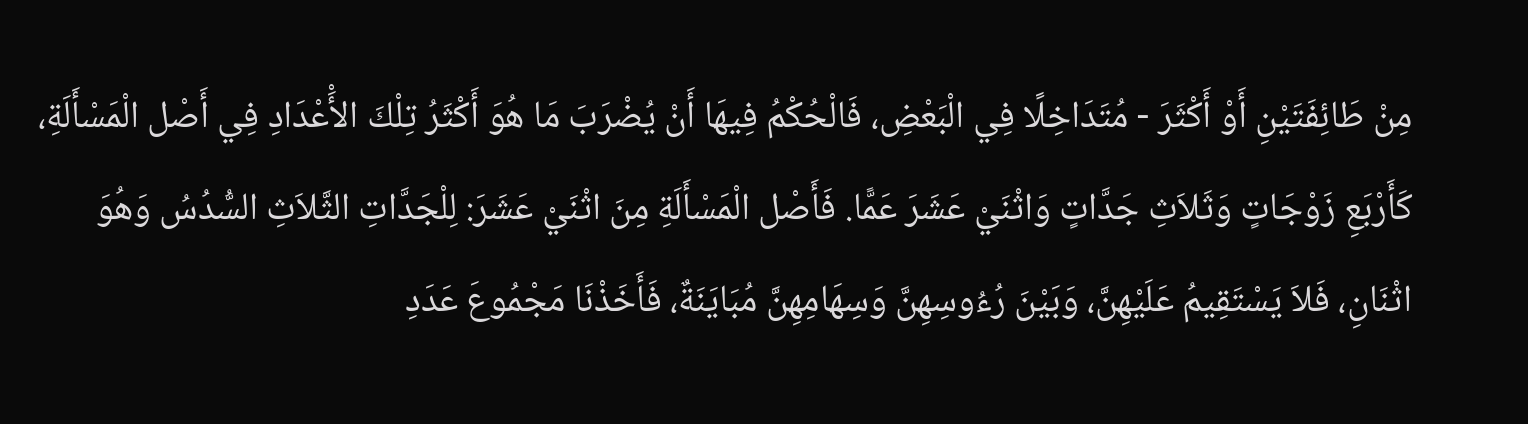مِنْ طَائِفَتَيْنِ أَوْ أَكْثَرَ - مُتَدَاخِلًا فِي الْبَعْضِ، فَالْحُكْمُ فِيهَا أَنْ يُضْرَبَ مَا هُوَ أَكْثَرُ تِلْكَ الأَْعْدَادِ فِي أَصْل الْمَسْأَلَةِ، كَأَرْبَعِ زَوْجَاتٍ وَثَلاَثِ جَدَّاتٍ وَاثْنَيْ عَشَرَ عَمًّا. فَأَصْل الْمَسْأَلَةِ مِنَ اثْنَيْ عَشَرَ: لِلْجَدَّاتِ الثَّلاَثِ السُّدُسُ وَهُوَ اثْنَانِ، فَلاَ يَسْتَقِيمُ عَلَيْهِنَّ، وَبَيْنَ رُءُوسِهِنَّ وَسِهَامِهِنَّ مُبَايَنَةٌ، فَأَخَذْنَا مَجْمُوعَ عَدَدِ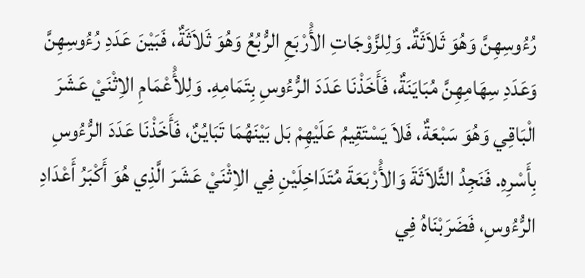رُءُوسِهِنَّ وَهُوَ ثَلاَثَةٌ. وَلِلزَّوْجَاتِ الأَْرْبَعِ الرُّبُعُ وَهُوَ ثَلاَثَةٌ، فَبَيْنَ عَدَدِ رُءُوسِهِنَّ وَعَدَدِ سِهَامِهِنَّ مُبَايَنَةٌ، فَأَخَذْنَا عَدَدَ الرُّءُوسِ بِتَمَامِهِ. وَلِلأَْعْمَامِ الاِثْنَيْ عَشَرَ الْبَاقِي وَهُوَ سَبْعَةٌ، فَلاَ يَسْتَقِيمُ عَلَيْهِمْ بَل بَيْنَهُمَا تَبَايُنٌ، فَأَخَذْنَا عَدَدَ الرُّءُوسِ بِأَسْرِهِ. فَنَجِدُ الثَّلاَثَةَ وَالأَْرْبَعَةَ مُتَدَاخِلَيْنِ فِي الاِثْنَيْ عَشَرَ الَّذِي هُوَ أَكْبَرُ أَعْدَادِ الرُّءُوسِ، فَضَرَبْنَاهُ فِي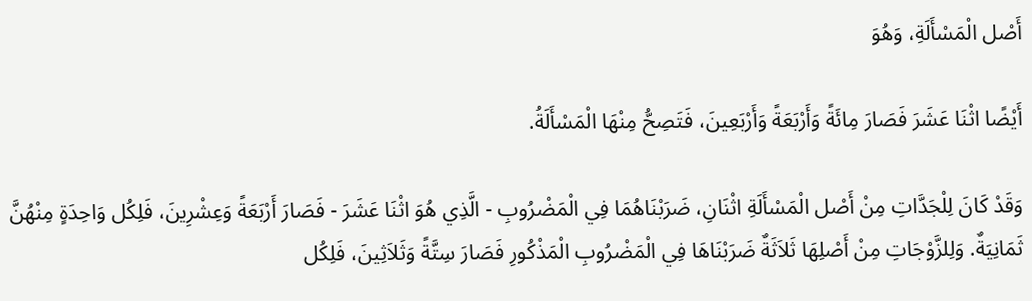أَصْل الْمَسْأَلَةِ، وَهُوَ

أَيْضًا اثْنَا عَشَرَ فَصَارَ مِائَةً وَأَرْبَعَةً وَأَرْبَعِينَ، فَتَصِحُّ مِنْهَا الْمَسْأَلَةُ.

وَقَدْ كَانَ لِلْجَدَّاتِ مِنْ أَصْل الْمَسْأَلَةِ اثْنَانِ، ضَرَبْنَاهُمَا فِي الْمَضْرُوبِ - الَّذِي هُوَ اثْنَا عَشَرَ - فَصَارَ أَرْبَعَةً وَعِشْرِينَ، فَلِكُل وَاحِدَةٍ مِنْهُنَّ ثَمَانِيَةٌ. وَلِلزَّوْجَاتِ مِنْ أَصْلِهَا ثَلاَثَةٌ ضَرَبْنَاهَا فِي الْمَضْرُوبِ الْمَذْكُورِ فَصَارَ سِتَّةً وَثَلاَثِينَ، فَلِكُل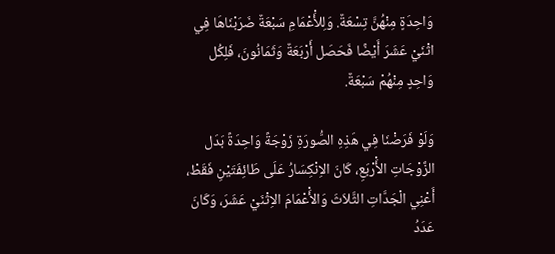وَاحِدَةٍ مِنْهُنَّ تِسْعَةٌ. وَلِلأَْعْمَامِ سَبْعَةٌ ضَرَبْنَاهَا فِي اثْنَيْ عَشَرَ أَيْضًا فَحَصَل أَرْبَعَةٌ وَثَمَانُونَ، فَلِكُل وَاحِدٍ مِنْهُمْ سَبْعَةٌ.

وَلَوْ فَرَضْنَا فِي هَذِهِ الصُّورَةِ زَوْجَةً وَاحِدَةً بَدَل الزَّوْجَاتِ الأَْرْبَعِ، كَانَ الاِنْكِسَارُ عَلَى طَائِفَتَيْنِ فَقَطْ، أَعْنِي الْجَدَّاتِ الثَّلاَثَ وَالأَْعْمَامَ الاِثْنَيْ عَشَرَ، وَكَانَ عَدَدُ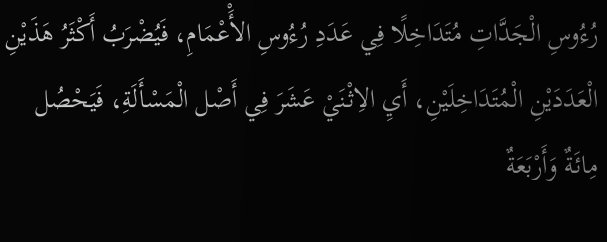رُءُوسِ الْجَدَّاتِ مُتَدَاخِلًا فِي عَدَدِ رُءُوسِ الأَْعْمَامِ، فَيُضْرَبُ أَكْثَرُ هَذَيْنِ الْعَدَدَيْنِ الْمُتَدَاخِلَيْنِ، أَيِ الاِثْنَيْ عَشَرَ فِي أَصْل الْمَسْأَلَةِ، فَيَحْصُل مِائَةٌ وَأَرْبَعَةٌ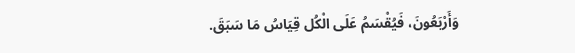وَأَرْبَعُونَ، فَيُقْسَمُ عَلَى الْكُل قِيَاسُ مَا سَبَقَ.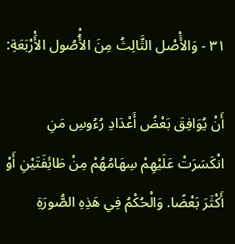٣١ - وَالأَْصْل الثَّالِثُ مِنَ الأُْصُول الأَْرْبَعَةِ:

أَنْ يُوَافِقَ بَعْضُ أَعْدَادِ رُءُوسِ مَنِ انْكَسَرَتْ عَلَيْهِمْ سِهَامُهُمْ مِنْ طَائِفَتَيْنِ أَوْ أَكْثَرَ بَعْضًا. وَالْحُكْمُ فِي هَذِهِ الصُّورَةِ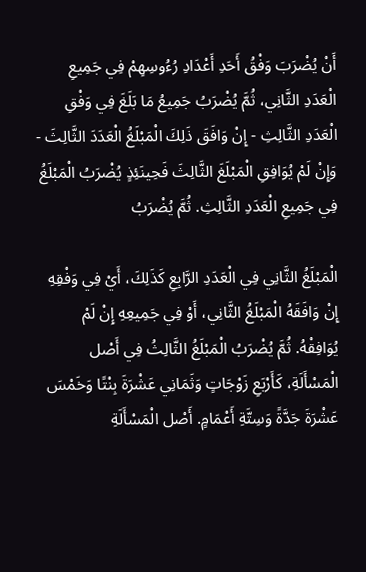أَنْ يُضْرَبَ وَفْقُ أَحَدِ أَعْدَادِ رُءُوسِهِمْ فِي جَمِيعِ الْعَدَدِ الثَّانِي، ثُمَّ يُضْرَبُ جَمِيعُ مَا بَلَغَ فِي وَفْقِ الْعَدَدِ الثَّالِثِ - إِنْ وَافَقَ ذَلِكَ الْمَبْلَغُ الْعَدَدَ الثَّالِثَ - وَإِنْ لَمْ يُوَافِقِ الْمَبْلَغَ الثَّالِثَ فَحِينَئِذٍ يُضْرَبُ الْمَبْلَغُ فِي جَمِيعِ الْعَدَدِ الثَّالِثِ. ثُمَّ يُضْرَبُ

الْمَبْلَغُ الثَّانِي فِي الْعَدَدِ الرَّابِعِ كَذَلِكَ، أَيْ فِي وَفْقِهِ إِنْ وَافَقَهُ الْمَبْلَغُ الثَّانِي، أَوْ فِي جَمِيعِهِ إِنْ لَمْ يُوَافِقْهُ. ثُمَّ يُضْرَبُ الْمَبْلَغُ الثَّالِثُ فِي أَصْل الْمَسْأَلَةِ، كَأَرْبَعِ زَوْجَاتٍ وَثَمَانِي عَشْرَةَ بِنْتًا وَخَمْسَ عَشْرَةَ جَدَّةً وَسِتَّةِ أَعْمَامٍ. أَصْل الْمَسْأَلَةِ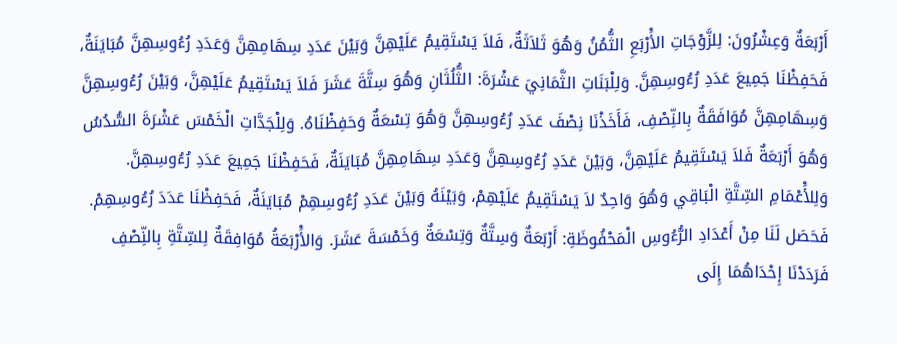أَرْبَعَةٌ وَعِشْرُونَ: لِلزَّوْجَاتِ الأَْرْبَعِ الثُّمُنُ وَهُوَ ثَلاَثَةٌ، فَلاَ يَسْتَقِيمُ عَلَيْهِنَّ وَبَيْنَ عَدَدِ سِهَامِهِنَّ وَعَدَدِ رُءُوسِهِنَّ مُبَايَنَةٌ، فَحَفِظْنَا جَمِيعَ عَدَدِ رُءُوسِهِنَّ. وَلِلْبَنَاتِ الثَّمَانِيَ عَشْرَةَ: الثُّلُثَانِ وَهُوَ سِتَّةَ عَشَرَ فَلاَ يَسْتَقِيمُ عَلَيْهِنَّ، وَبَيْنَ رُءُوسِهِنَّ وَسِهَامِهِنَّ مُوَافَقَةٌ بِالنِّصْفِ، فَأَخَذْنَا نِصْفَ عَدَدِ رُءُوسِهِنَّ وَهُوَ تِسْعَةٌ وَحَفِظْنَاهُ. وَلِلْجَدَّاتِ الْخَمْسَ عَشْرَةَ السُّدُسُ وَهُوَ أَرْبَعَةٌ فَلاَ يَسْتَقِيمُ عَلَيْهِنَّ، وَبَيْنَ عَدَدِ رُءُوسِهِنَّ وَعَدَدِ سِهَامِهِنَّ مُبَايَنَةٌ، فَحَفِظْنَا جَمِيعَ عَدَدِ رُءُوسِهِنَّ. وَلِلأَْعْمَامِ السِّتَّةِ الْبَاقِي وَهُوَ وَاحِدٌ لاَ يَسْتَقِيمُ عَلَيْهِمْ، وَبَيْنَهُ وَبَيْنَ عَدَدِ رُءُوسِهِمْ مُبَايَنَةٌ، فَحَفِظْنَا عَدَدَ رُءُوسِهِمْ. فَحَصَل لَنَا مِنْ أَعْدَادِ الرُّءُوسِ الْمَحْفُوظَةِ: أَرْبَعَةٌ وَسِتَّةٌ وَتِسْعَةٌ وَخَمْسَةَ عَشَرَ. وَالأَْرْبَعَةُ مُوَافِقَةٌ لِلسِّتَّةِ بِالنِّصْفِ فَرَدَدْنَا إِحْدَاهُمَا إِلَى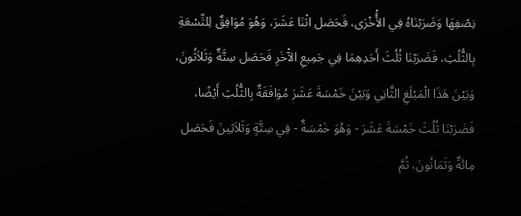نِصْفِهَا وَضَرَبْنَاهُ فِي الأُْخْرَى، فَحَصَل اثْنَا عَشَرَ، وَهُوَ مُوَافِقٌ لِلتِّسْعَةِ بِالثُّلُثِ، فَضَرَبْنَا ثُلُثَ أَحَدِهِمَا فِي جَمِيعِ الآْخَرِ فَحَصَل سِتَّةٌ وَثَلاَثُونَ، وَبَيْنَ هَذَا الْمَبْلَغِ الثَّانِي وَبَيْنَ خَمْسَةَ عَشَرَ مُوَافَقَةٌ بِالثُّلُثِ أَيْضًا، فَضَرَبْنَا ثُلُثَ خَمْسَةَ عَشَرَ - وَهُوَ خَمْسَةٌ - فِي سِتَّةٍ وَثَلاَثِينَ فَحَصَل مِائَةٌ وَثَمَانُونَ، ثُمَّ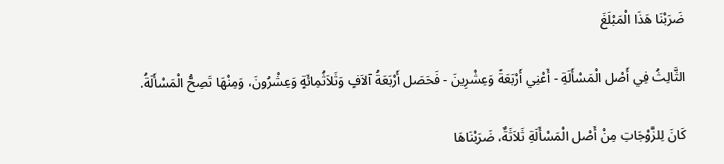ضَرَبْنَا هَذَا الْمَبْلَغَ

الثَّالِثُ فِي أَصْل الْمَسْأَلَةِ - أَعْنِي أَرْبَعَةً وَعِشْرِينَ - فَحَصَل أَرْبَعَةُ آلاَفٍ وَثَلاَثُمِائَةٍ وَعِشْرُونَ، وَمِنْهَا تَصِحُّ الْمَسْأَلَةُ.

كَانَ لِلزَّوْجَاتِ مِنْ أَصْل الْمَسْأَلَةِ ثَلاَثَةٌ، ضَرَبْنَاهَا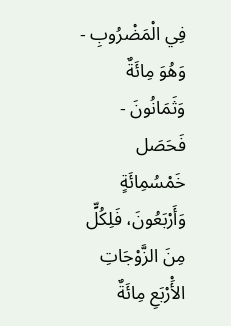فِي الْمَضْرُوبِ - وَهُوَ مِائَةٌ وَثَمَانُونَ - فَحَصَل خَمْسُمِائَةٍ وَأَرْبَعُونَ، فَلِكُلٍّ مِنَ الزَّوْجَاتِ الأَْرْبَعِ مِائَةٌ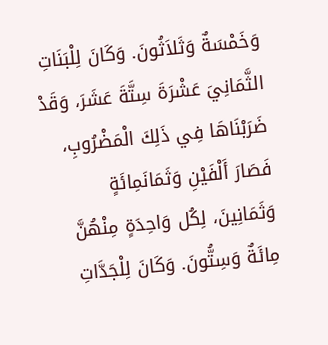وَخَمْسَةٌ وَثَلاَثُونَ. وَكَانَ لِلْبَنَاتِ الثَّمَانِيَ عَشْرَةَ سِتَّةَ عَشَرَ، وَقَدْ ضَرَبْنَاهَا فِي ذَلِكَ الْمَضْرُوبِ، فَصَارَ أَلْفَيْنِ وَثَمَانَمِائَةٍ وَثَمَانِينَ، لِكُل وَاحِدَةٍ مِنْهُنَّ مِائَةٌ وَسِتُّونَ. وَكَانَ لِلْجَدَّاتِ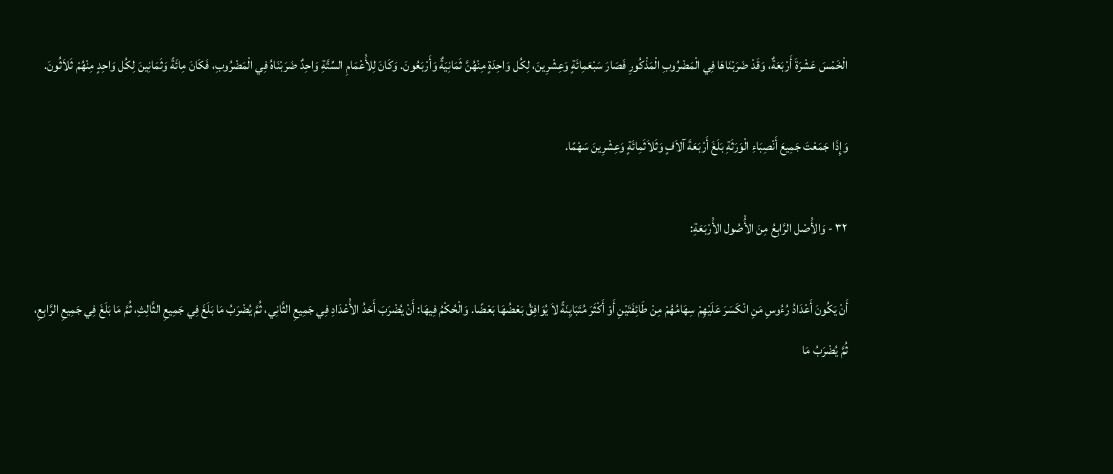الْخَمْسَ عَشْرَةَ أَرْبَعَةٌ، وَقَدْ ضَرَبْنَاهَا فِي الْمَضْرُوبِ الْمَذْكُورِ فَصَارَ سَبْعَمِائَةٍ وَعِشْرِينَ، لِكُل وَاحِدَةٍ مِنْهُنَّ ثَمَانِيَةٌ وَأَرْبَعُونَ. وَكَانَ لِلأَْعْمَامِ السِّتَّةِ وَاحِدٌ ضَرَبْنَاهُ فِي الْمَضْرُوبِ، فَكَانَ مِائَةً وَثَمَانِينَ لِكُل وَاحِدٍ مِنْهُمْ ثَلاَثُونَ.

وَإِذَا جَمَعْتَ جَمِيعَ أَنْصِبَاءِ الْوَرَثَةِ بَلَغَ أَرْبَعَةَ آلاَفٍ وَثَلاَثَمِائَةٍ وَعِشْرِينَ سَهْمًا.

٣٢ - وَالأَْصْل الرَّابِعُ مِنَ الأُْصُول الأَْرْبَعَةِ:

أَنْ يَكُونَ أَعْدَادُ رُءُوسِ مَنِ انْكَسَرَ عَلَيْهِمْ سِهَامُهُمْ مِنْ طَائِفَتَيْنِ أَوْ أَكْثَرَ مُتَبَايِنَةً لاَ يُوَافِقُ بَعْضُهَا بَعْضًا. وَالْحُكْمُ فِيهَا: أَنْ يُضْرَبَ أَحَدُ الأَْعْدَادِ فِي جَمِيعِ الثَّانِي، ثُمَّ يُضْرَبُ مَا بَلَغَ فِي جَمِيعِ الثَّالِثِ، ثُمَّ مَا بَلَغَ فِي جَمِيعِ الرَّابِعِ، ثُمَّ يُضْرَبُ مَا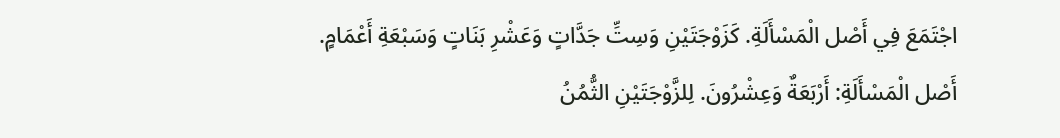اجْتَمَعَ فِي أَصْل الْمَسْأَلَةِ. كَزَوْجَتَيْنِ وَسِتِّ جَدَّاتٍ وَعَشْرِ بَنَاتٍ وَسَبْعَةِ أَعْمَامٍ. أَصْل الْمَسْأَلَةِ: أَرْبَعَةٌ وَعِشْرُونَ. لِلزَّوْجَتَيْنِ الثُّمُنُ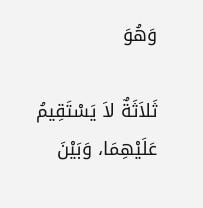وَهُوَ

ثَلاَثَةٌ لاَ يَسْتَقِيمُ عَلَيْهِمَا، وَبَيْنَ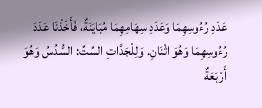عَدَدِ رُءُوسِهِمَا وَعَدَدِ سِهَامِهِمَا مُبَايَنَةٌ، فَأَخَذْنَا عَدَدَ رُءُوسِهِمَا وَهُوَ اثْنَانِ. وَلِلْجَدَّاتِ السِّتِّ: السُّدُسُ وَهُوَ أَرْبَعَةٌ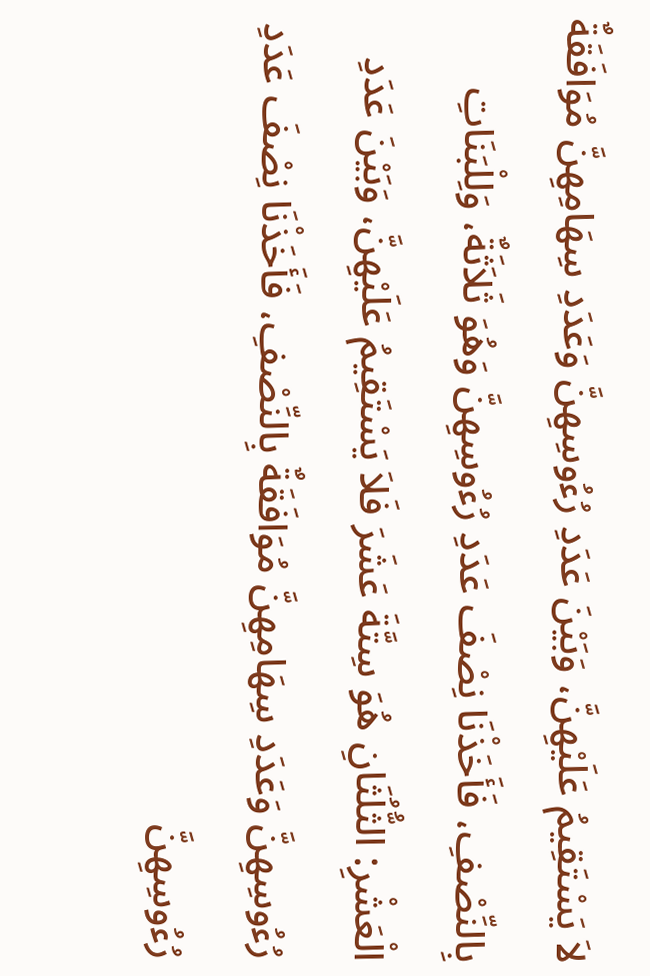لاَ يَسْتَقِيمُ عَلَيْهِنَّ، وَبَيْنَ عَدَدِ رُءُوسِهِنَّ وَعَدَدِ سِهَامِهِنَّ مُوَافَقَةٌ بِالنِّصْفِ، فَأَخَذْنَا نِصْفَ عَدَدِ رُءُوسِهِنَّ وَهُوَ ثَلاَثَةٌ، وَلِلْبَنَاتِ الْعَشْرِ: الثُّلُثَانِ هُوَ سِتَّةَ عَشَرَ فَلاَ يَسْتَقِيمُ عَلَيْهِنَّ، وَبَيْنَ عَدَدِ رُءُوسِهِنَّ وَعَدَدِ سِهَامِهِنَّ مُوَافَقَةٌ بِالنِّصْفِ، فَأَخَذْنَا نِصْفَ عَدَدِ رُءُوسِهِنَّ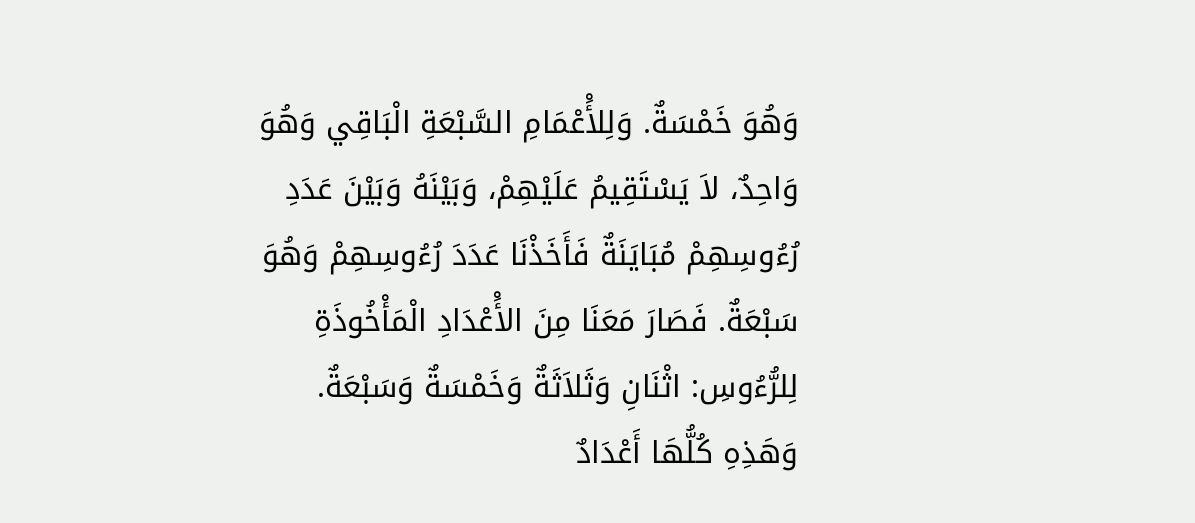وَهُوَ خَمْسَةٌ. وَلِلأَْعْمَامِ السَّبْعَةِ الْبَاقِي وَهُوَ وَاحِدٌ، لاَ يَسْتَقِيمُ عَلَيْهِمْ، وَبَيْنَهُ وَبَيْنَ عَدَدِ رُءُوسِهِمْ مُبَايَنَةٌ فَأَخَذْنَا عَدَدَ رُءُوسِهِمْ وَهُوَ سَبْعَةٌ. فَصَارَ مَعَنَا مِنَ الأَْعْدَادِ الْمَأْخُوذَةِ لِلرُّءُوسِ: اثْنَانِ وَثَلاَثَةٌ وَخَمْسَةٌ وَسَبْعَةٌ. وَهَذِهِ كُلُّهَا أَعْدَادٌ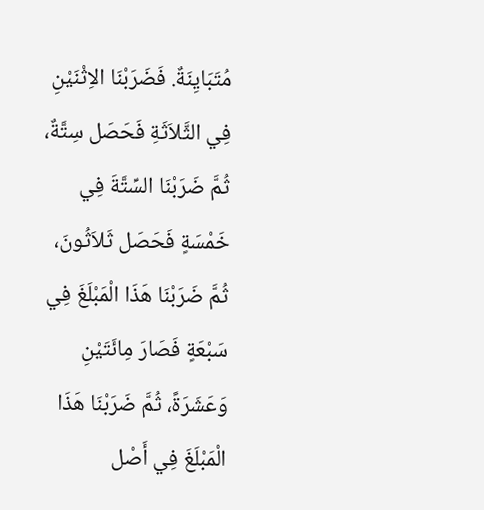مُتَبَايِنَةٌ. فَضَرَبْنَا الاِثْنَيْنِ فِي الثَّلاَثَةِ فَحَصَل سِتَّةٌ، ثُمَّ ضَرَبْنَا السِّتَّةَ فِي خَمْسَةٍ فَحَصَل ثَلاَثُونَ، ثُمَّ ضَرَبْنَا هَذَا الْمَبْلَغَ فِي سَبْعَةٍ فَصَارَ مِائَتَيْنِ وَعَشَرَةً، ثُمَّ ضَرَبْنَا هَذَا الْمَبْلَغَ فِي أَصْل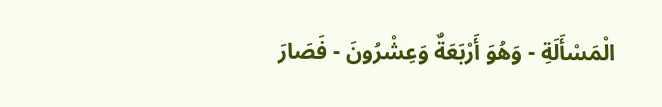الْمَسْأَلَةِ - وَهُوَ أَرْبَعَةٌ وَعِشْرُونَ - فَصَارَ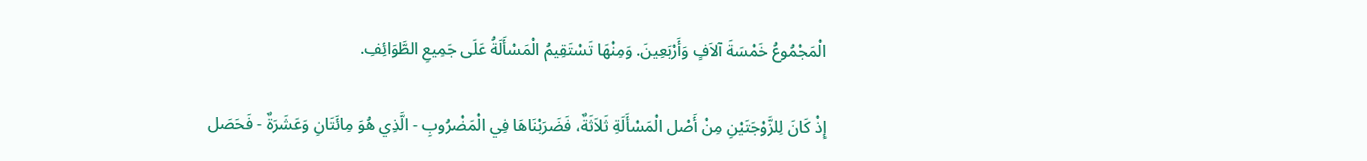الْمَجْمُوعُ خَمْسَةَ آلاَفٍ وَأَرْبَعِينَ. وَمِنْهَا تَسْتَقِيمُ الْمَسْأَلَةُ عَلَى جَمِيعِ الطَّوَائِفِ.

إِذْ كَانَ لِلزَّوْجَتَيْنِ مِنْ أَصْل الْمَسْأَلَةِ ثَلاَثَةٌ، فَضَرَبْنَاهَا فِي الْمَضْرُوبِ - الَّذِي هُوَ مِائَتَانِ وَعَشَرَةٌ - فَحَصَل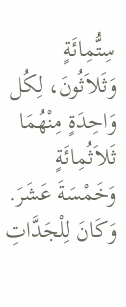سِتُّمِائَةٍ وَثَلاَثُونَ، لِكُل وَاحِدَةٍ مِنْهُمَا ثَلاَثُمِائَةٍ وَخَمْسَةَ عَشَرَ. وَكَانَ لِلْجَدَّاتِ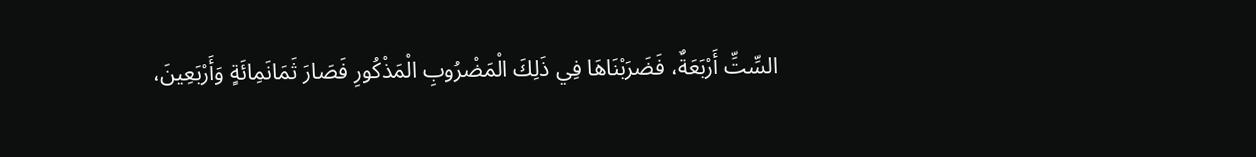السِّتِّ أَرْبَعَةٌ، فَضَرَبْنَاهَا فِي ذَلِكَ الْمَضْرُوبِ الْمَذْكُورِ فَصَارَ ثَمَانَمِائَةٍ وَأَرْبَعِينَ،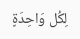لِكُل وَاحِدَةٍ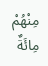مِنْهُمْ مِائَةٌ